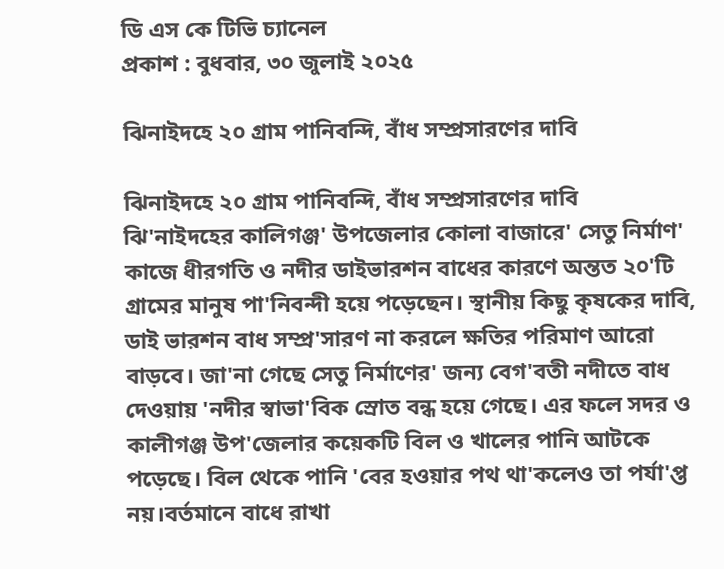ডি এস কে টিভি চ্যানেল
প্রকাশ : বুধবার, ৩০ জুলাই ২০২৫

ঝিনাইদহে ২০ গ্রাম পানিবন্দি, বাঁধ সম্প্রসারণের দাবি

ঝিনাইদহে ২০ গ্রাম পানিবন্দি, বাঁধ সম্প্রসারণের দাবি
ঝি'নাইদহের কালিগঞ্জ' উপজেলার কোলা বাজারে' সেতু নির্মাণ' কাজে ধীরগতি ও নদীর ডাইভারশন বাধের কারণে অন্তত ২০'টি গ্রামের মানুষ পা'নিবন্দী হয়ে পড়েছেন। স্থানীয় কিছু কৃষকের দাবি, ডাই ভারশন বাধ সম্প্র'সারণ না করলে ক্ষতির পরিমাণ আরো বাড়বে। জা'না গেছে সেতু নির্মাণের' জন্য বেগ'বতী নদীতে বাধ দেওয়ায় 'নদীর স্বাভা'বিক স্রোত বন্ধ হয়ে গেছে। এর ফলে সদর ও কালীগঞ্জ উপ'জেলার কয়েকটি বিল ও খালের পানি আটকে পড়েছে। বিল থেকে পানি 'বের হওয়ার পথ থা'কলেও তা পর্যা'প্ত নয়।বর্তমানে বাধে রাখা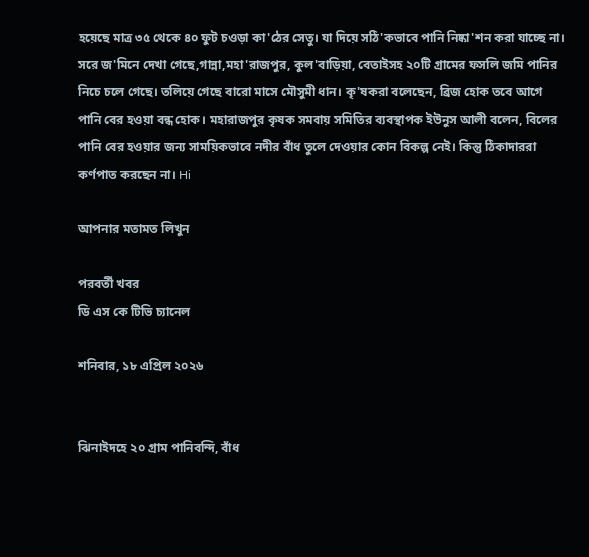হয়েছে মাত্র ৩৫ থেকে ৪০ ফুট চওড়া কা'ঠের সেতু। যা দিয়ে সঠি'কভাবে পানি নিষ্কা'শন করা যাচ্ছে না। সরে জ'মিনে দেখা গেছে,গান্না,মহা'রাজপুর, কুল'বাড়িয়া, বেতাইসহ ২০টি গ্রামের ফসলি জমি পানির নিচে চলে গেছে। তলিয়ে গেছে বারো মাসে মৌসুমী ধান। কৃ'ষকরা বলেছেন, ব্রিজ হোক তবে আগে পানি বের হওয়া বন্ধ হোক। মহারাজপুর কৃষক সমবায় সমিতির ব্যবস্থাপক ইউনুস আলী বলেন, বিলের পানি বের হওয়ার জন্য সাময়িকভাবে নদীর বাঁধ তুলে দেওয়ার কোন বিকল্প নেই। কিন্তু ঠিকাদাররা কর্ণপাত করছেন না। Hi

আপনার মতামত লিখুন

পরবর্তী খবর
ডি এস কে টিভি চ্যানেল

শনিবার, ১৮ এপ্রিল ২০২৬


ঝিনাইদহে ২০ গ্রাম পানিবন্দি, বাঁধ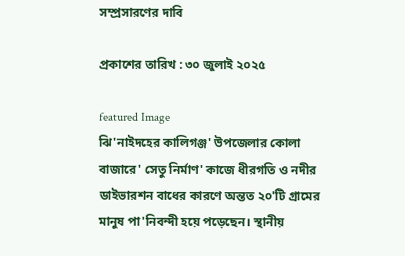সম্প্রসারণের দাবি

প্রকাশের তারিখ : ৩০ জুলাই ২০২৫

featured Image
ঝি'নাইদহের কালিগঞ্জ' উপজেলার কোলা বাজারে' সেতু নির্মাণ' কাজে ধীরগতি ও নদীর ডাইভারশন বাধের কারণে অন্তত ২০'টি গ্রামের মানুষ পা'নিবন্দী হয়ে পড়েছেন। স্থানীয়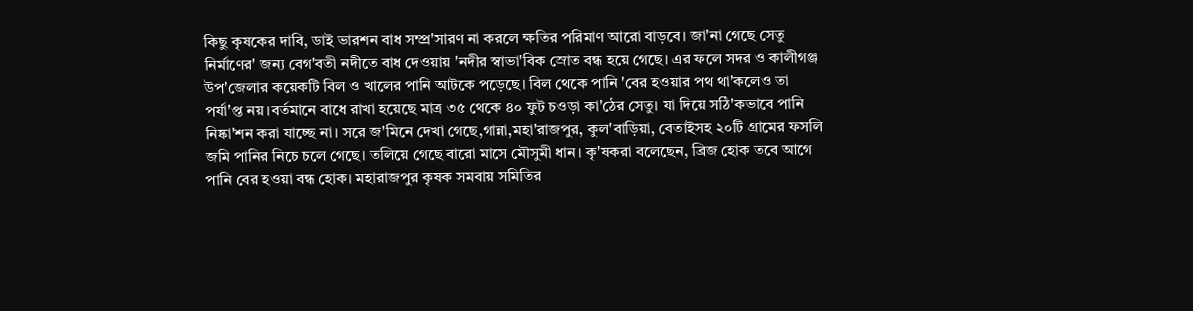কিছু কৃষকের দাবি, ডাই ভারশন বাধ সম্প্র'সারণ না করলে ক্ষতির পরিমাণ আরো বাড়বে। জা'না গেছে সেতু নির্মাণের' জন্য বেগ'বতী নদীতে বাধ দেওয়ায় 'নদীর স্বাভা'বিক স্রোত বন্ধ হয়ে গেছে। এর ফলে সদর ও কালীগঞ্জ উপ'জেলার কয়েকটি বিল ও খালের পানি আটকে পড়েছে। বিল থেকে পানি 'বের হওয়ার পথ থা'কলেও তা পর্যা'প্ত নয়।বর্তমানে বাধে রাখা হয়েছে মাত্র ৩৫ থেকে ৪০ ফুট চওড়া কা'ঠের সেতু। যা দিয়ে সঠি'কভাবে পানি নিষ্কা'শন করা যাচ্ছে না। সরে জ'মিনে দেখা গেছে,গান্না,মহা'রাজপুর, কুল'বাড়িয়া, বেতাইসহ ২০টি গ্রামের ফসলি জমি পানির নিচে চলে গেছে। তলিয়ে গেছে বারো মাসে মৌসুমী ধান। কৃ'ষকরা বলেছেন, ব্রিজ হোক তবে আগে পানি বের হওয়া বন্ধ হোক। মহারাজপুর কৃষক সমবায় সমিতির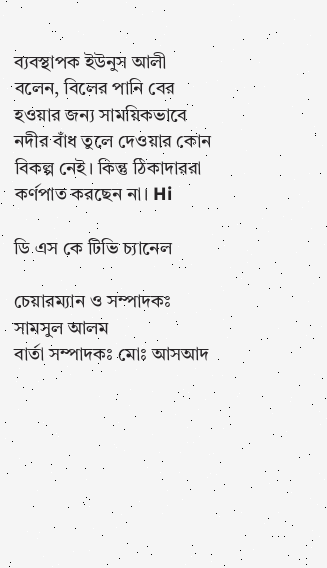ব্যবস্থাপক ইউনুস আলী বলেন, বিলের পানি বের হওয়ার জন্য সাময়িকভাবে নদীর বাঁধ তুলে দেওয়ার কোন বিকল্প নেই। কিন্তু ঠিকাদাররা কর্ণপাত করছেন না। Hi

ডি এস কে টিভি চ্যানেল

চেয়ারম্যান ও সম্পাদকঃ সামসুল আলম
বার্তা সম্পাদকঃ মোঃ আসআদ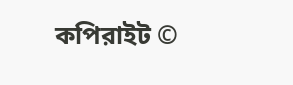কপিরাইট ©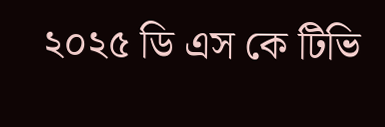২০২৫ ডি এস কে টিভি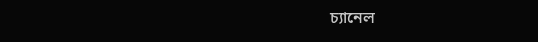চ্যানেল